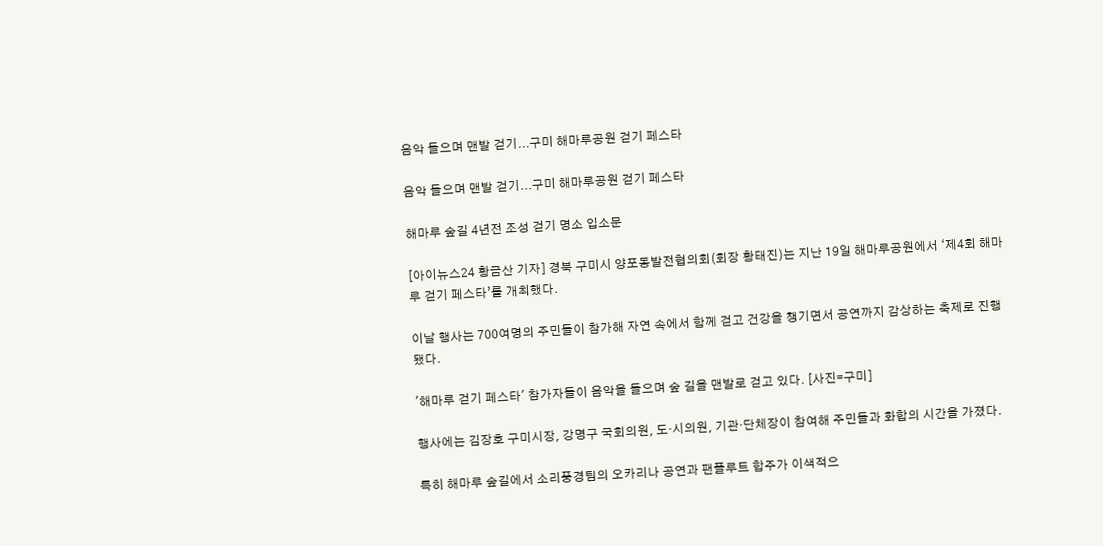음악 들으며 맨발 걷기...구미 해마루공원 걷기 페스타

음악 들으며 맨발 걷기...구미 해마루공원 걷기 페스타

해마루 숲길 4년전 조성 걷기 명소 입소문

[아이뉴스24 황금산 기자] 경북 구미시 양포동발전협의회(회장 황태진)는 지난 19일 해마루공원에서 ‘제4회 해마루 걷기 페스타’를 개최했다.

이날 행사는 700여명의 주민들이 참가해 자연 속에서 함께 걷고 건강을 챙기면서 공연까지 감상하는 축제로 진행됐다.

'해마루 걷기 페스타' 참가자들이 음악을 들으며 숲 길을 맨발로 걷고 있다. [사진=구미]

행사에는 김장호 구미시장, 강명구 국회의원, 도·시의원, 기관·단체장이 참여해 주민들과 화합의 시간을 가졌다.

특히 해마루 숲길에서 소리풍경팀의 오카리나 공연과 팬플루트 합주가 이색적으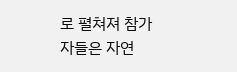로 펼쳐져 참가자들은 자연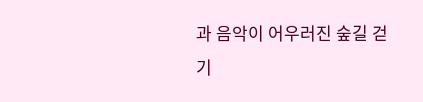과 음악이 어우러진 숲길 걷기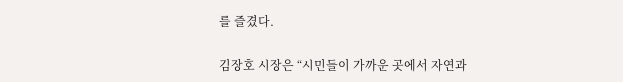를 즐겼다.

김장호 시장은 “시민들이 가까운 곳에서 자연과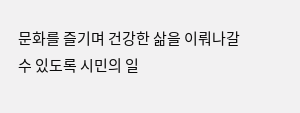문화를 즐기며 건강한 삶을 이뤄나갈 수 있도록 시민의 일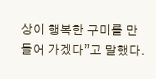상이 행복한 구미를 만들어 가겠다”고 말했다.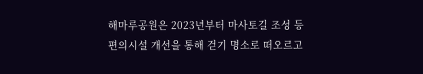해마루공원은 2023년부터 마사토길 조성 등 편의시설 개선을 통해 걷기 명소로 떠오르고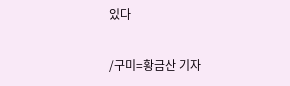있다

/구미=황금산 기자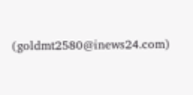(goldmt2580@inews24.com)